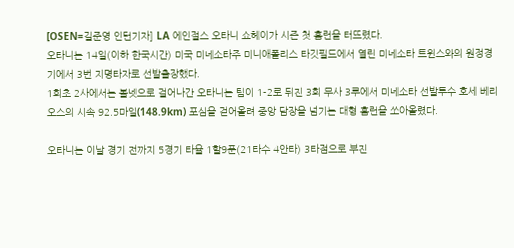[OSEN=길준영 인턴기자] LA 에인절스 오타니 쇼헤이가 시즌 첫 홈런을 터뜨렸다.
오타니는 14일(이하 한국시간) 미국 미네소타주 미니애폴리스 타깃필드에서 열린 미네소타 트윈스와의 원정경기에서 3번 지명타자로 선발출장했다.
1회초 2사에서는 볼넷으로 걸어나간 오타니는 팀이 1-2로 뒤진 3회 무사 3루에서 미네소타 선발투수 호세 베리오스의 시속 92.5마일(148.9km) 포심을 걷어올려 중앙 담장을 넘기는 대형 홈런을 쏘아올렸다.

오타니는 이날 경기 전까지 5경기 타율 1할9푼(21타수 4안타) 3타점으로 부진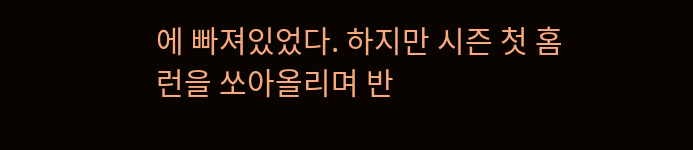에 빠져있었다. 하지만 시즌 첫 홈런을 쏘아올리며 반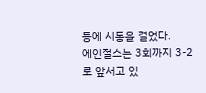등에 시동을 걸었다.
에인절스는 3회까지 3-2로 앞서고 있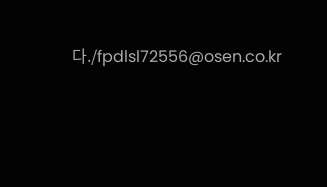다./fpdlsl72556@osen.co.kr